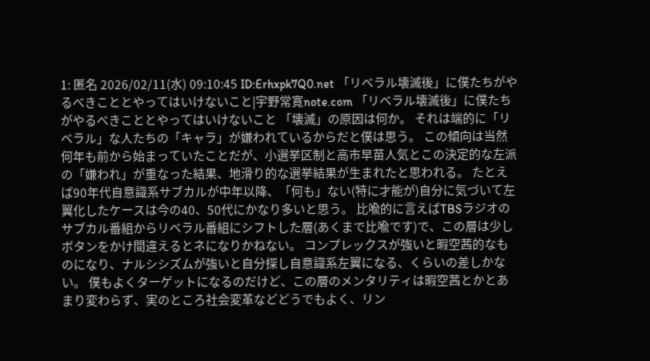1: 匿名 2026/02/11(水) 09:10:45 ID:Erhxpk7Q0.net 「リベラル壊滅後」に僕たちがやるべきこととやってはいけないこと|宇野常寛note.com 「リベラル壊滅後」に僕たちがやるべきこととやってはいけないこと 「壊滅」の原因は何か。 それは端的に「リベラル」な人たちの「キャラ」が嫌われているからだと僕は思う。 この傾向は当然何年も前から始まっていたことだが、小選挙区制と高市早苗人気とこの決定的な左派の「嫌われ」が重なった結果、地滑り的な選挙結果が生まれたと思われる。 たとえば90年代自意識系サブカルが中年以降、「何も」ない(特に才能が)自分に気づいて左翼化したケースは今の40、50代にかなり多いと思う。 比喩的に言えばTBSラジオのサブカル番組からリベラル番組にシフトした層(あくまで比喩です)で、この層は少しボタンをかけ間違えるとネになりかねない。 コンプレックスが強いと暇空茜的なものになり、ナルシシズムが強いと自分探し自意識系左翼になる、くらいの差しかない。 僕もよくターゲットになるのだけど、この層のメンタリティは暇空茜とかとあまり変わらず、実のところ社会変革などどうでもよく、リン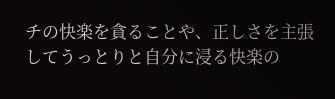チの快楽を貪ることや、正しさを主張してうっとりと自分に浸る快楽の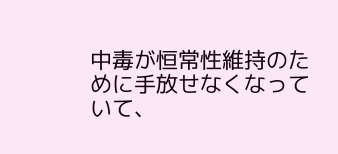中毒が恒常性維持のために手放せなくなっていて、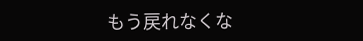もう戻れなくな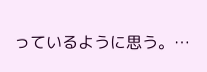っているように思う。…